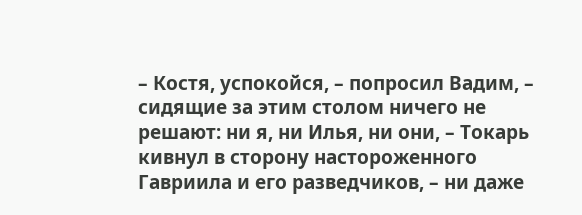– Костя, успокойся, – попросил Вадим, – сидящие за этим столом ничего не решают: ни я, ни Илья, ни они, – Токарь кивнул в сторону настороженного Гавриила и его разведчиков, – ни даже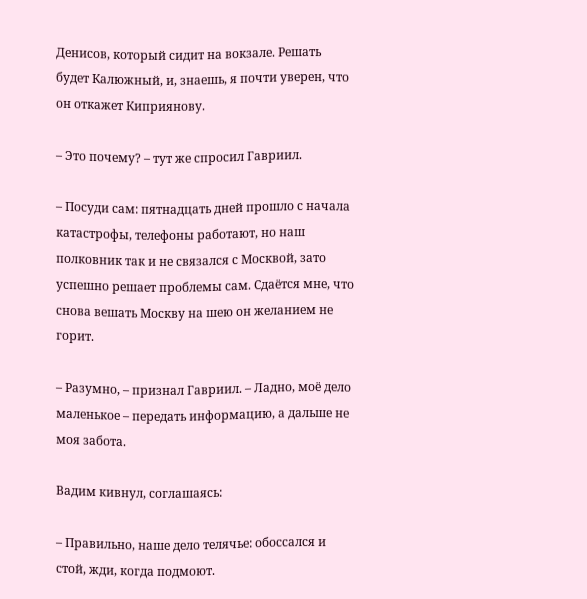Денисов, который сидит на вокзале. Решать будет Калюжный, и, знаешь, я почти уверен, что он откажет Киприянову.

– Это почему? – тут же спросил Гавриил.

– Посуди сам: пятнадцать дней прошло с начала катастрофы, телефоны работают, но наш полковник так и не связался с Москвой, зато успешно решает проблемы сам. Сдаётся мне, что снова вешать Москву на шею он желанием не горит.

– Разумно, – признал Гавриил. – Ладно, моё дело маленькое – передать информацию, а дальше не моя забота.

Вадим кивнул, соглашаясь:

– Правильно, наше дело телячье: обоссался и стой, жди, когда подмоют.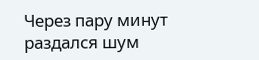Через пару минут раздался шум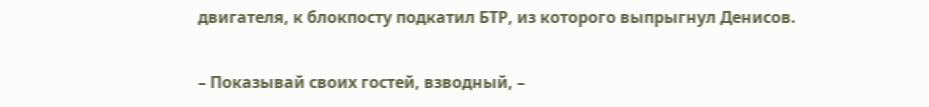двигателя, к блокпосту подкатил БТР, из которого выпрыгнул Денисов.

– Показывай своих гостей, взводный, –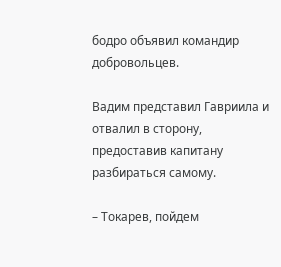бодро объявил командир добровольцев.

Вадим представил Гавриила и отвалил в сторону, предоставив капитану разбираться самому.

– Токарев, пойдем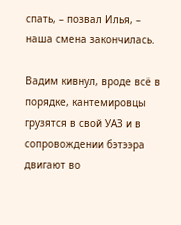спать, – позвал Илья, – наша смена закончилась.

Вадим кивнул, вроде всё в порядке, кантемировцы грузятся в свой УАЗ и в сопровождении бэтээра двигают во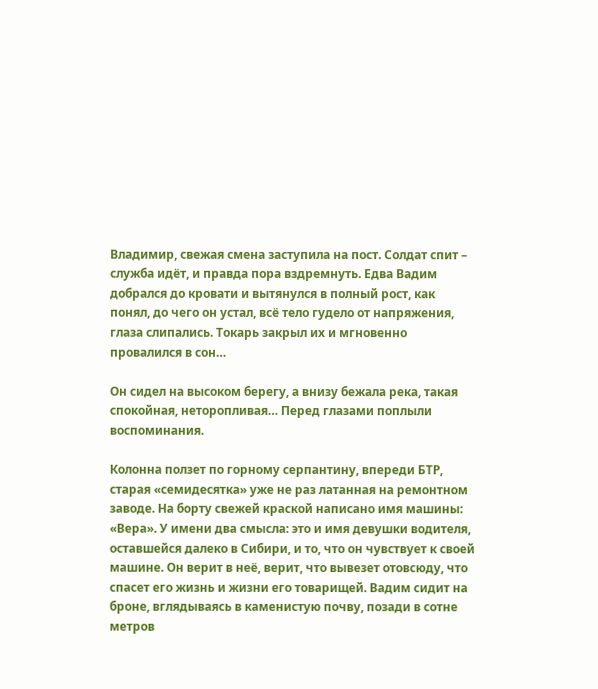Владимир, свежая смена заступила на пост. Солдат спит – служба идёт, и правда пора вздремнуть. Едва Вадим добрался до кровати и вытянулся в полный рост, как понял, до чего он устал, всё тело гудело от напряжения, глаза слипались. Токарь закрыл их и мгновенно провалился в сон…

Он сидел на высоком берегу, а внизу бежала река, такая спокойная, неторопливая… Перед глазами поплыли воспоминания.

Колонна ползет по горному серпантину, впереди БТР, старая «семидесятка» уже не раз латанная на ремонтном заводе. На борту свежей краской написано имя машины: «Вера». У имени два смысла: это и имя девушки водителя, оставшейся далеко в Сибири, и то, что он чувствует к своей машине. Он верит в неё, верит, что вывезет отовсюду, что спасет его жизнь и жизни его товарищей. Вадим сидит на броне, вглядываясь в каменистую почву, позади в сотне метров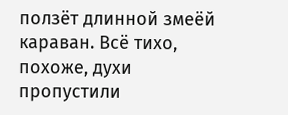ползёт длинной змеёй караван. Всё тихо, похоже, духи пропустили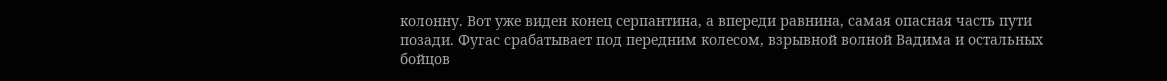колонну. Вот уже виден конец серпантина, а впереди равнина, самая опасная часть пути позади. Фугас срабатывает под передним колесом, взрывной волной Вадима и остальных бойцов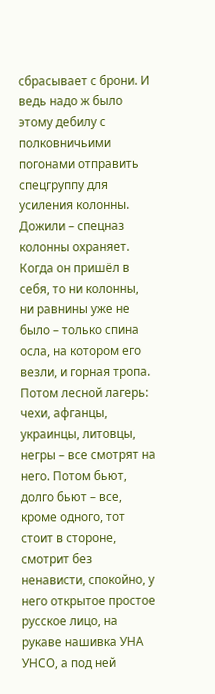сбрасывает с брони. И ведь надо ж было этому дебилу с полковничьими погонами отправить спецгруппу для усиления колонны. Дожили – спецназ колонны охраняет. Когда он пришёл в себя, то ни колонны, ни равнины уже не было – только спина осла, на котором его везли, и горная тропа. Потом лесной лагерь: чехи, афганцы, украинцы, литовцы, негры – все смотрят на него. Потом бьют, долго бьют – все, кроме одного, тот стоит в стороне, смотрит без ненависти, спокойно, у него открытое простое русское лицо, на рукаве нашивка УНА УНСО, а под ней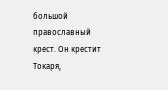большой православный крест. Он крестит Токаря,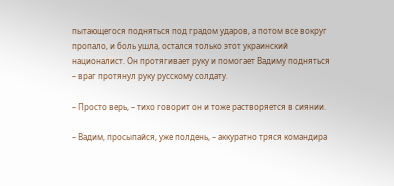пытающегося подняться под градом ударов, а потом все вокруг пропало, и боль ушла, остался только этот украинский националист. Он протягивает руку и помогает Вадиму подняться – враг протянул руку русскому солдату.

– Просто верь, – тихо говорит он и тоже растворяется в сиянии.

– Вадим, просыпайся, уже полдень, – аккуратно тряся командира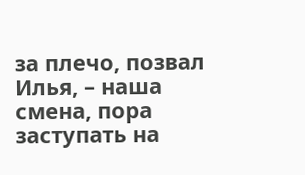за плечо, позвал Илья, – наша смена, пора заступать на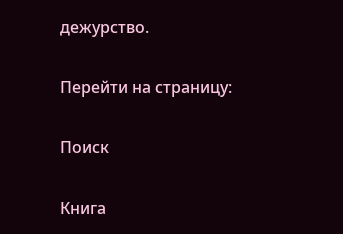дежурство.

Перейти на страницу:

Поиск

Книга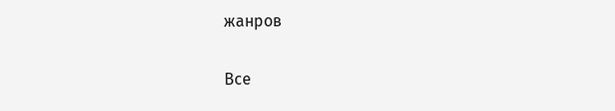жанров

Все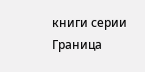книги серии Граница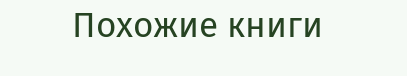Похожие книги